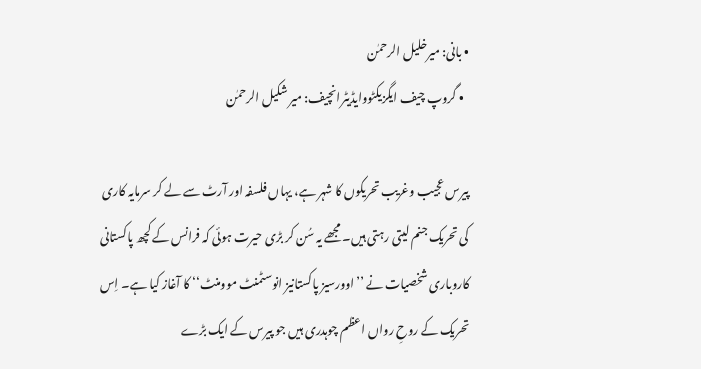• بانی: میرخلیل الرحمٰن
  • گروپ چیف ایگزیکٹووایڈیٹرانچیف: میر شکیل الرحمٰن

پیرس عجیب وغریب تحریکوں کا شہر ہے، یہاں فلسفہ اور آرٹ سے لے کر سرمایہ کاری کی تحریک جنم لیتی رہتی ہیں۔ مجھے یہ سُن کر بڑی حیرت ہوئی کہ فرانس کے کچھ پاکستانی کاروباری شخصیات نے ’’اوورسیز پاکستانیز انوسٹمنٹ موومنٹ‘‘ کا آغاز کیا ہے۔ اِس تحریک کے روحِ رواں اعظم چوہدری ہیں جو پیرس کے ایک بڑے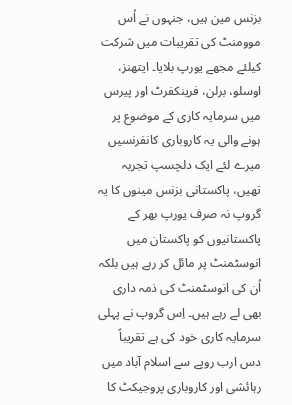بزنس مین ہیں، جنہوں نے اُس موومنٹ کی تقریبات میں شرکت کیلئے مجھے یورپ بلایا۔ ایتھنز، اوسلو، برلن، فرینکفرٹ اور پیرس میں سرمایہ کاری کے موضوع پر ہونے والی یہ کاروباری کانفرنسیں میرے لئے ایک دلچسپ تجربہ تھیں، پاکستانی بزنس مینوں کا یہ گروپ نہ صرف یورپ بھر کے پاکستانیوں کو پاکستان میں انوسٹمنٹ پر مائل کر رہے ہیں بلکہ اُن کی انوسٹمنٹ کی ذمہ داری بھی لے رہے ہیں۔ اِس گروپ نے پہلی سرمایہ کاری خود کی ہے تقریباً دس ارب روپے سے اسلام آباد میں رہائشی اور کاروباری پروجیکٹ کا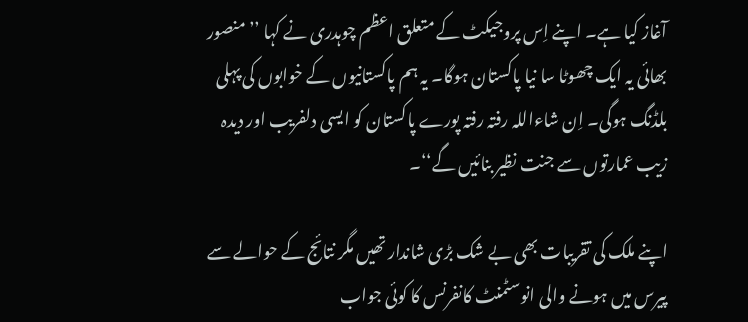آغاز کیا ہے۔ اپنے اِس پروجیکٹ کے متعلق اعظم چوہدری نے کہا ’’منصور بھائی یہ ایک چھوٹا سا نیا پاکستان ہوگا۔ یہ ہم پاکستانیوں کے خوابوں کی پہلی بلڈنگ ہوگی۔ اِن شاءاللہ رفتہ رفتہ پورے پاکستان کو ایسی دلفریب اور دیدہ زیب عمارتوں سے جنت نظیر بنائیں گے‘‘۔

اپنے ملک کی تقریبات بھی بے شک بڑی شاندار تھیں مگر نتائج کے حوالے سے پیرس میں ہونے والی انوسٹمنٹ کانفرنس کا کوئی جواب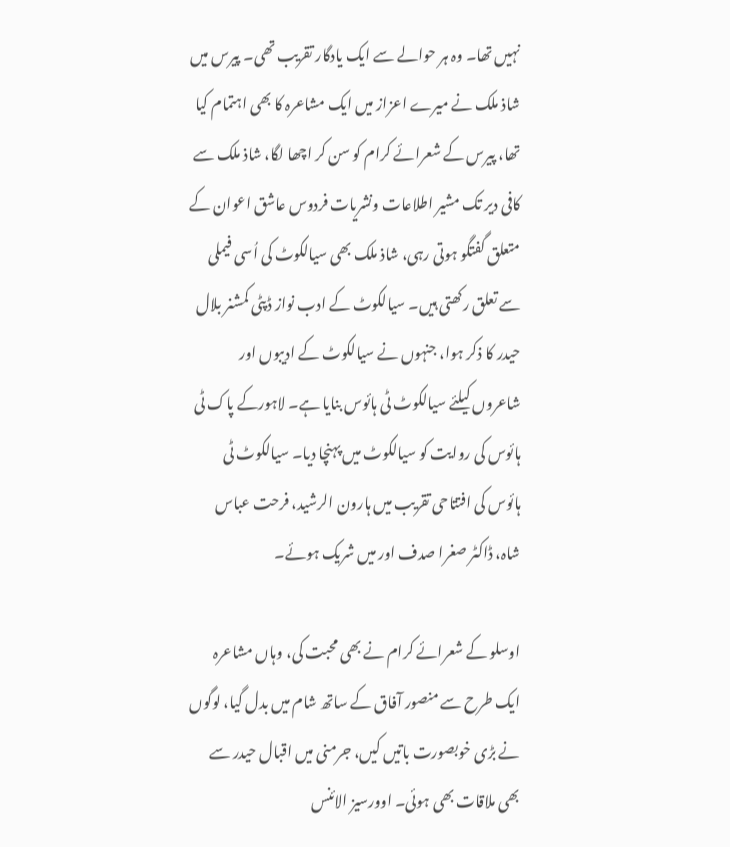نہیں تھا۔ وہ ہر حوالے سے ایک یادگار تقریب تھی۔ پیرس میں شاذ ملک نے میرے اعزاز میں ایک مشاعرہ کا بھی اہتمام کیا تھا، پیرس کے شعرائے کرام کو سن کر اچھا لگا، شاذ ملک سے کافی دیر تک مشیر اطلاعات ونشریات فردوس عاشق اعوان کے متعلق گفتگو ہوتی رہی، شاذ ملک بھی سیالکوٹ کی اُسی فیملی سے تعلق رکھتی ہیں۔ سیالکوٹ کے ادب نواز ڈپٹی کمشنر بلال حیدر کا ذکر ہوا، جنہوں نے سیالکوٹ کے ادیبوں اور شاعروں کیلئے سیالکوٹ ٹی ہائوس بنایا ہے۔ لاہورکے پاک ٹی ہائوس کی روایت کو سیالکوٹ میں پہنچا دیا۔ سیالکوٹ ٹی ہائوس کی افتتاحی تقریب میں ہارون الرشید، فرحت عباس شاہ، ڈاکٹر صغرا صدف اور میں شریک ہوئے۔

اوسلو کے شعرائے کرام نے بھی محبت کی، وہاں مشاعرہ ایک طرح سے منصور آفاق کے ساتھ شام میں بدل گیا، لوگوں نے بڑی خوبصورت باتیں کیں، جرمنی میں اقبال حیدر سے بھی ملاقات بھی ہوئی۔ اوورسیز الائنس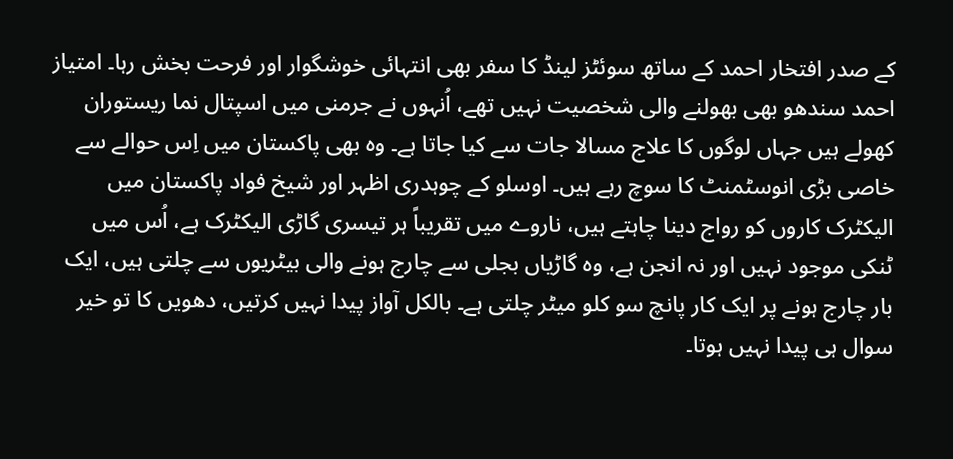کے صدر افتخار احمد کے ساتھ سوئٹز لینڈ کا سفر بھی انتہائی خوشگوار اور فرحت بخش رہا۔ امتیاز احمد سندھو بھی بھولنے والی شخصیت نہیں تھے، اُنہوں نے جرمنی میں اسپتال نما ریستوران کھولے ہیں جہاں لوگوں کا علاج مسالا جات سے کیا جاتا ہے۔ وہ بھی پاکستان میں اِس حوالے سے خاصی بڑی انوسٹمنٹ کا سوچ رہے ہیں۔ اوسلو کے چوہدری اظہر اور شیخ فواد پاکستان میں الیکٹرک کاروں کو رواج دینا چاہتے ہیں، ناروے میں تقریباً ہر تیسری گاڑی الیکٹرک ہے، اُس میں ٹنکی موجود نہیں اور نہ انجن ہے، وہ گاڑیاں بجلی سے چارج ہونے والی بیٹریوں سے چلتی ہیں، ایک بار چارج ہونے پر ایک کار پانچ سو کلو میٹر چلتی ہے۔ بالکل آواز پیدا نہیں کرتیں، دھویں کا تو خیر سوال ہی پیدا نہیں ہوتا۔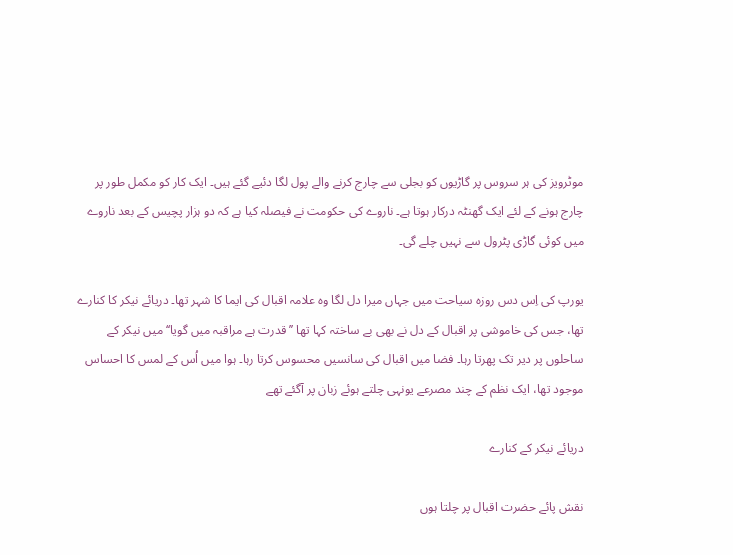موٹرویز کی ہر سروس پر گاڑیوں کو بجلی سے چارج کرنے والے پول لگا دئیے گئے ہیں۔ ایک کار کو مکمل طور پر چارج ہونے کے لئے ایک گھنٹہ درکار ہوتا ہے۔ ناروے کی حکومت نے فیصلہ کیا ہے کہ دو ہزار پچیس کے بعد ناروے میں کوئی گاڑی پٹرول سے نہیں چلے گی۔

یورپ کی اِس دس روزہ سیاحت میں جہاں میرا دل لگا وہ علامہ اقبال کی ایما کا شہر تھا۔ دریائے نیکر کا کنارے تھا، جس کی خاموشی پر اقبال کے دل نے بھی بے ساختہ کہا تھا ’’قدرت ہے مراقبہ میں گویا‘‘میں نیکر کے ساحلوں پر دیر تک پھرتا رہا۔ فضا میں اقبال کی سانسیں محسوس کرتا رہا۔ ہوا میں اُس کے لمس کا احساس موجود تھا، ایک نظم کے چند مصرعے یونہی چلتے ہوئے زبان پر آگئے تھے

دریائے نیکر کے کنارے

نقش پائے حضرت اقبال پر چلتا ہوں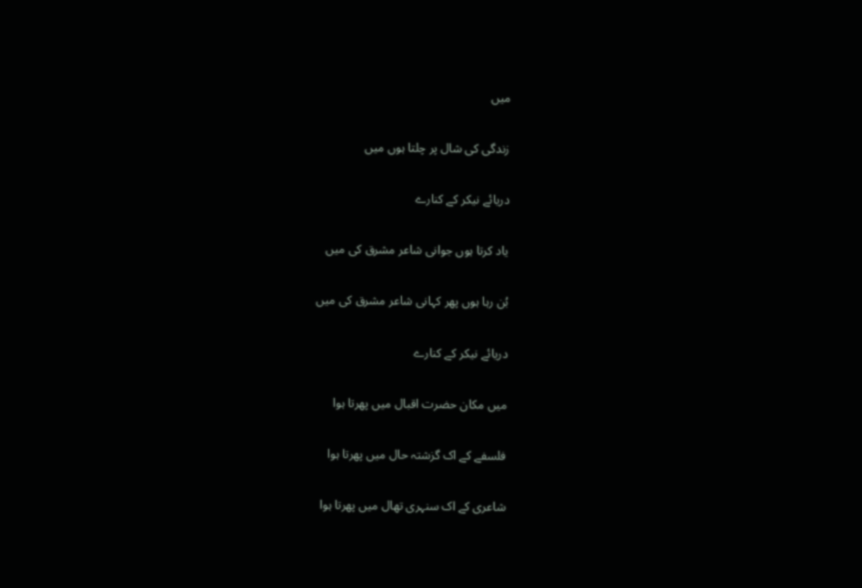میں

زندگی کی شال پر چلتا ہوں میں

دریائے نیکر کے کنارے

یاد کرتا ہوں جوانی شاعر مشرق کی میں

بُن رہا ہوں پھر کہانی شاعر مشرق کی میں

دریائے نیکر کے کنارے

میں مکان حضرت اقبال میں پھرتا ہوا

فلسفے کے اک گزشتہ حال میں پھرتا ہوا

شاعری کے اک سنہری تھال میں پھرتا ہوا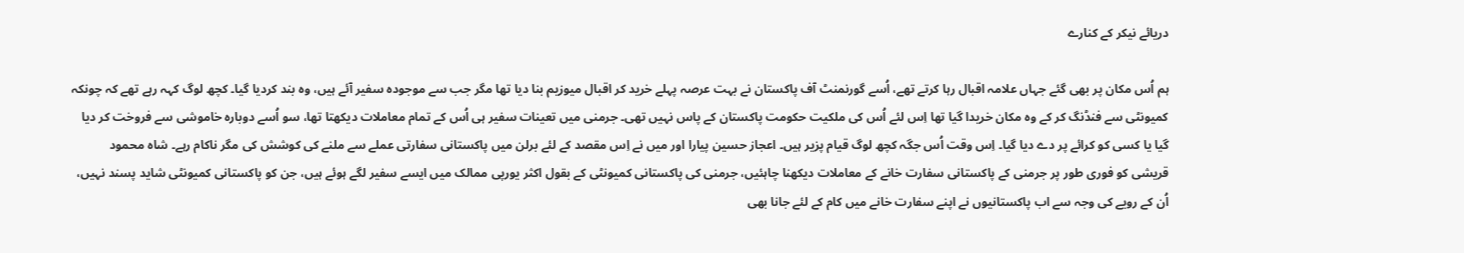دریائے نیکر کے کنارے

ہم اُس مکان پر بھی گئے جہاں علامہ اقبال رہا کرتے تھے، اُسے گورنمنٹ آف پاکستان نے بہت عرصہ پہلے خرید کر اقبال میوزیم بنا دیا تھا مگر جب سے موجودہ سفیر آئے ہیں، وہ بند کردیا گیا۔ کچھ لوگ کہہ رہے تھے کہ چونکہ کمیونٹی سے فنڈنگ کر کے وہ مکان خریدا گیا تھا اِس لئے اُس کی ملکیت حکومت پاکستان کے پاس نہیں تھی۔ جرمنی میں تعینات سفیر ہی اُس کے تمام معاملات دیکھتا تھا، سو اُسے دوبارہ خاموشی سے فروخت کر دیا گیا یا کسی کو کرائے پر دے دیا گیا۔ اِس وقت اُس جگہ کچھ لوگ قیام پزیر ہیں۔ اعجاز حسین پیارا اور میں نے اِس مقصد کے لئے برلن میں پاکستانی سفارتی عملے سے ملنے کی کوشش کی مگر ناکام رہے۔ شاہ محمود قریشی کو فوری طور پر جرمنی کے پاکستانی سفارت خانے کے معاملات دیکھنا چاہئیں، جرمنی کی پاکستانی کمیونٹی کے بقول اکثر یورپی ممالک میں ایسے سفیر لگے ہوئے ہیں، جن کو پاکستانی کمیونٹی شاید پسند نہیں، اُن کے رویے کی وجہ سے اب پاکستانیوں نے اپنے سفارت خانے میں کام کے لئے جانا بھی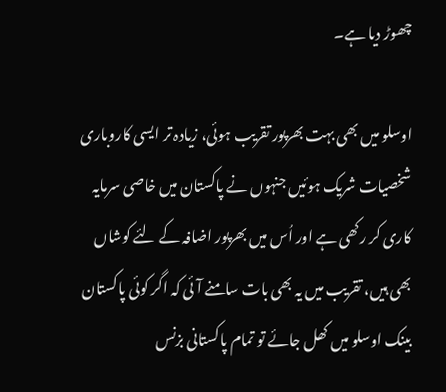چھوڑ دیا ہے۔

اوسلو میں بھی بہت بھرپور تقریب ہوئی، زیادہ تر ایسی کاروباری شخصیات شریک ہوئیں جنہوں نے پاکستان میں خاصی سرمایہ کاری کر رکھی ہے اور اُس میں بھرپور اضافہ کے لئے کوشاں بھی ہیں، تقریب میں یہ بھی بات سامنے آئی کہ اگر کوئی پاکستان بینک اوسلو میں کھل جائے تو تمام پاکستانی بزنس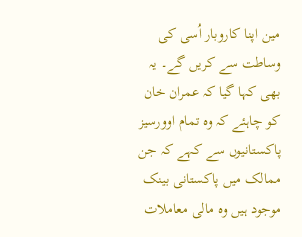مین اپنا کاروبار اُسی کی وساطت سے کریں گے۔ یہ بھی کہا گیا کہ عمران خان کو چاہئے کہ وہ تمام اوورسیز پاکستانیوں سے کہے کہ جن ممالک میں پاکستانی بینک موجود ہیں وہ مالی معاملات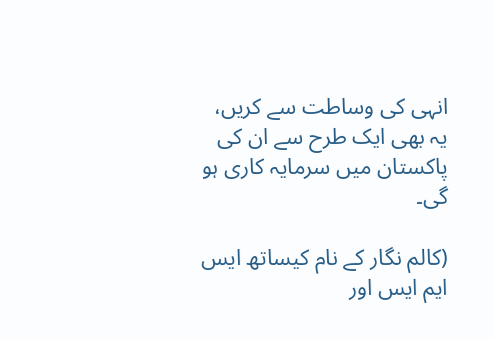انہی کی وساطت سے کریں، یہ بھی ایک طرح سے ان کی پاکستان میں سرمایہ کاری ہو گی۔

(کالم نگار کے نام کیساتھ ایس ایم ایس اور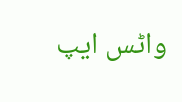واٹس ایپ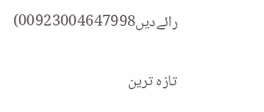رائےدیں00923004647998)

تازہ ترین